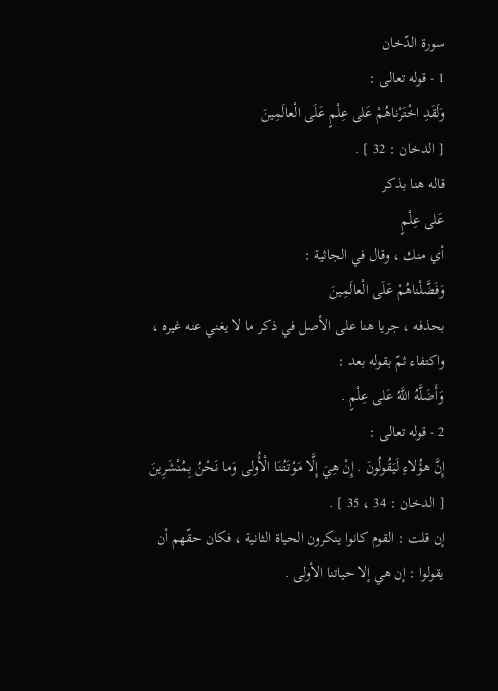سورة الدّخان
1 - قوله تعالى :
وَلَقَدِ اخْتَرْناهُمْ عَلى عِلْمٍ عَلَى الْعالَمِينَ
[ الدخان : 32 ] .
قاله هنا بذكر
عَلى عِلْمٍ
أي منك ، وقال في الجاثية :
وَفَضَّلْناهُمْ عَلَى الْعالَمِينَ
بحذفه ، جريا هنا على الأصل في ذكر ما لا يغني عنه غيره ، واكتفاء ثمّ بقوله بعد :
وَأَضَلَّهُ اللَّهُ عَلى عِلْمٍ .
2 - قوله تعالى :
إِنَّ هؤُلاءِ لَيَقُولُونَ . إِنْ هِيَ إِلَّا مَوْتَتُنَا الْأُولى وَما نَحْنُ بِمُنْشَرِينَ
[ الدخان : 34 ، 35 ] .
إن قلت : القوم كانوا ينكرون الحياة الثانية ، فكان حقّهم أن يقولوا : إن هي إلا حياتنا الأولى .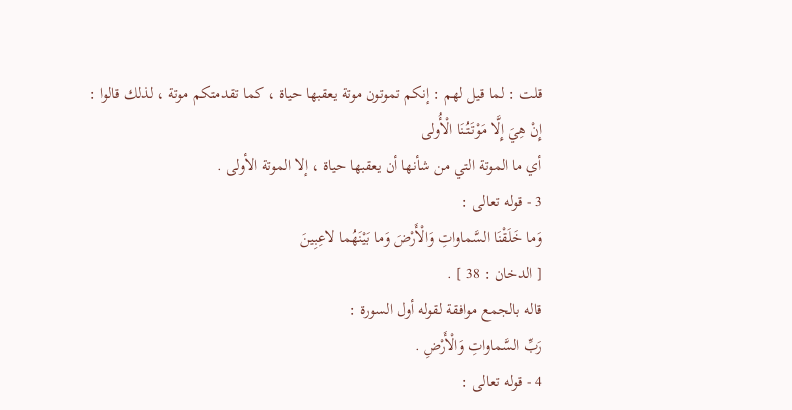قلت : لما قيل لهم : إنكم تموتون موتة يعقبها حياة ، كما تقدمتكم موتة ، لذلك قالوا :
إِنْ هِيَ إِلَّا مَوْتَتُنَا الْأُولى
أي ما الموتة التي من شأنها أن يعقبها حياة ، إلا الموتة الأولى .
3 - قوله تعالى :
وَما خَلَقْنَا السَّماواتِ وَالْأَرْضَ وَما بَيْنَهُما لاعِبِينَ
[ الدخان : 38 ] .
قاله بالجمع موافقة لقوله أول السورة :
رَبِّ السَّماواتِ وَالْأَرْضِ .
4 - قوله تعالى :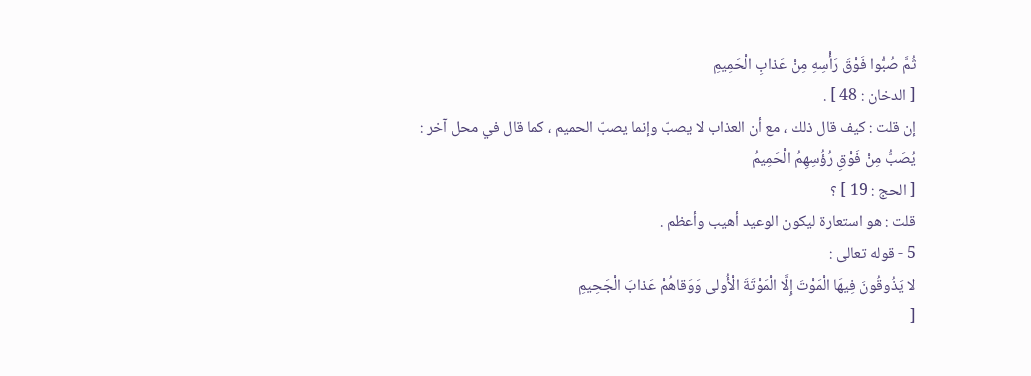ثُمَّ صُبُّوا فَوْقَ رَأْسِهِ مِنْ عَذابِ الْحَمِيمِ
[ الدخان : 48 ] .
إن قلت : كيف قال ذلك ، مع أن العذاب لا يصبّ وإنما يصبّ الحميم ، كما قال في محل آخر :
يُصَبُّ مِنْ فَوْقِ رُؤُسِهِمُ الْحَمِيمُ
[ الحج : 19 ] ؟
قلت : هو استعارة ليكون الوعيد أهيب وأعظم .
5 - قوله تعالى :
لا يَذُوقُونَ فِيهَا الْمَوْتَ إِلَّا الْمَوْتَةَ الْأُولى وَوَقاهُمْ عَذابَ الْجَحِيمِ
[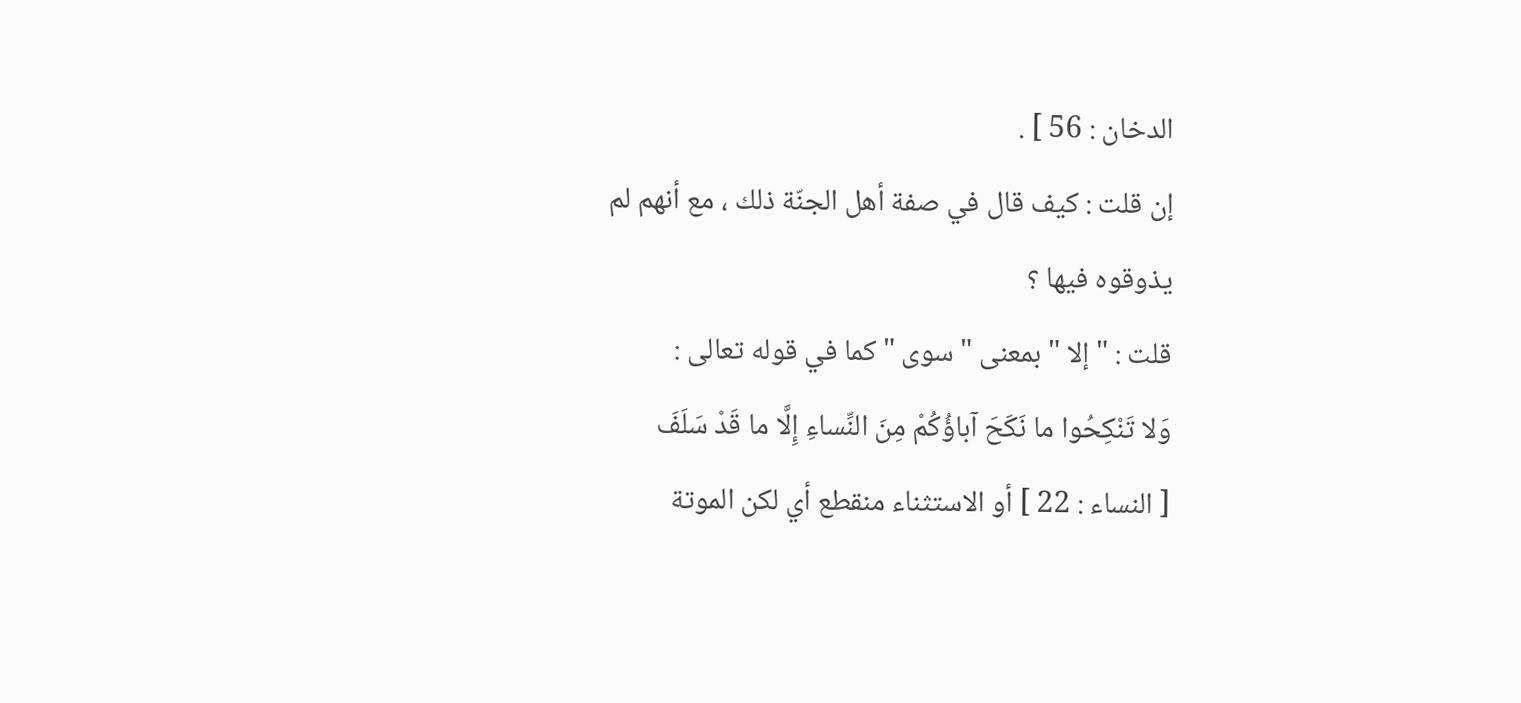الدخان : 56 ] .
إن قلت : كيف قال في صفة أهل الجنّة ذلك ، مع أنهم لم يذوقوه فيها ؟
قلت : " إلا " بمعنى " سوى " كما في قوله تعالى :
وَلا تَنْكِحُوا ما نَكَحَ آباؤُكُمْ مِنَ النِّساءِ إِلَّا ما قَدْ سَلَفَ
[ النساء : 22 ] أو الاستثناء منقطع أي لكن الموتة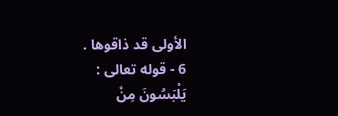الأولى قد ذاقوها .
6 - قوله تعالى :
يَلْبَسُونَ مِنْ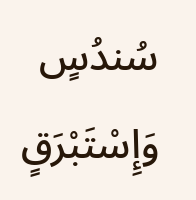سُندُسٍ وَإِسْتَبْرَقٍ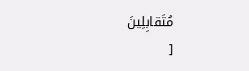مُتَقابِلِينَ
[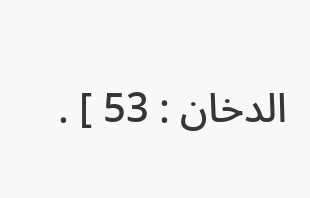الدخان : 53 ] .